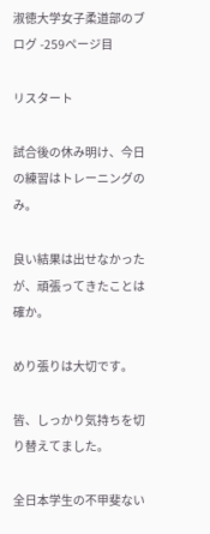淑徳大学女子柔道部のブログ -259ページ目

リスタート

試合後の休み明け、今日の練習はトレーニングのみ。

良い結果は出せなかったが、頑張ってきたことは確か。

めり張りは大切です。

皆、しっかり気持ちを切り替えてました。

全日本学生の不甲斐ない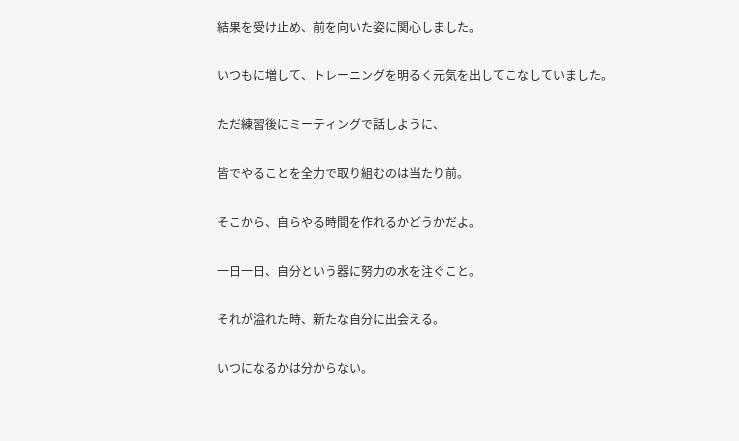結果を受け止め、前を向いた姿に関心しました。

いつもに増して、トレーニングを明るく元気を出してこなしていました。

ただ練習後にミーティングで話しように、

皆でやることを全力で取り組むのは当たり前。

そこから、自らやる時間を作れるかどうかだよ。

一日一日、自分という器に努力の水を注ぐこと。

それが溢れた時、新たな自分に出会える。

いつになるかは分からない。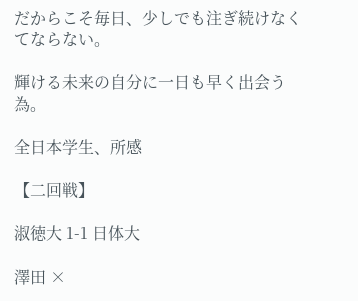だからこそ毎日、少しでも注ぎ続けなくてならない。

輝ける未来の自分に一日も早く出会う為。

全日本学生、所感

【二回戦】

淑徳大 1-1 日体大

澤田 ×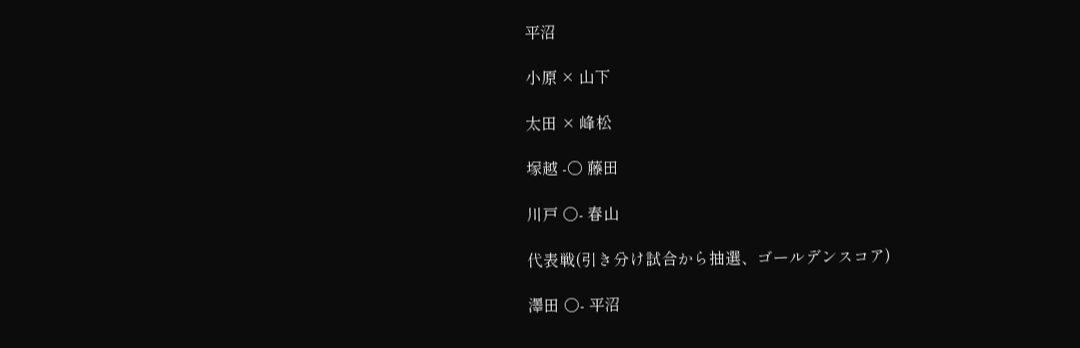平沼

小原 × 山下

太田 × 峰松

塚越 -○ 藤田

川戸 ○- 春山

代表戦(引き分け試合から抽選、ゴールデンスコア)

澤田 ○- 平沼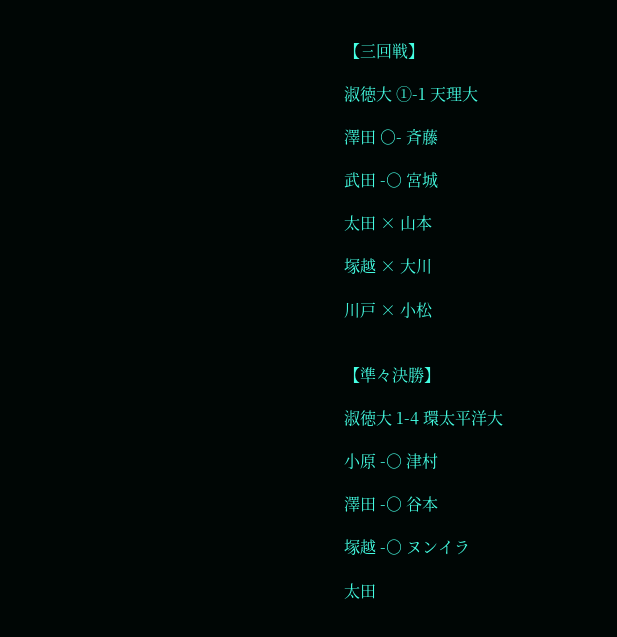【三回戦】

淑徳大 ①-1 天理大

澤田 ○- 斉藤

武田 -○ 宮城

太田 × 山本

塚越 × 大川

川戸 × 小松


【準々決勝】

淑徳大 1-4 環太平洋大

小原 -○ 津村

澤田 -○ 谷本

塚越 -○ ヌンイラ

太田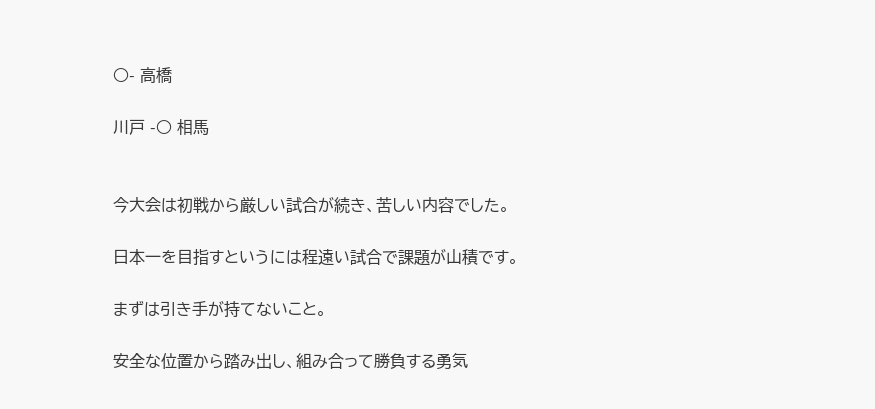○- 高橋

川戸 -○ 相馬


今大会は初戦から厳しい試合が続き、苦しい内容でした。

日本一を目指すというには程遠い試合で課題が山積です。

まずは引き手が持てないこと。

安全な位置から踏み出し、組み合って勝負する勇気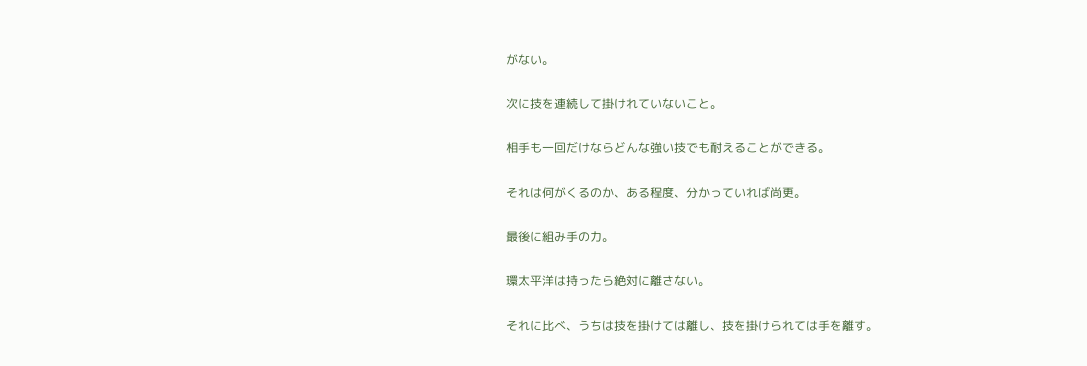がない。

次に技を連続して掛けれていないこと。

相手も一回だけならどんな強い技でも耐えることができる。

それは何がくるのか、ある程度、分かっていれば尚更。

最後に組み手の力。

環太平洋は持ったら絶対に離さない。

それに比べ、うちは技を掛けては離し、技を掛けられては手を離す。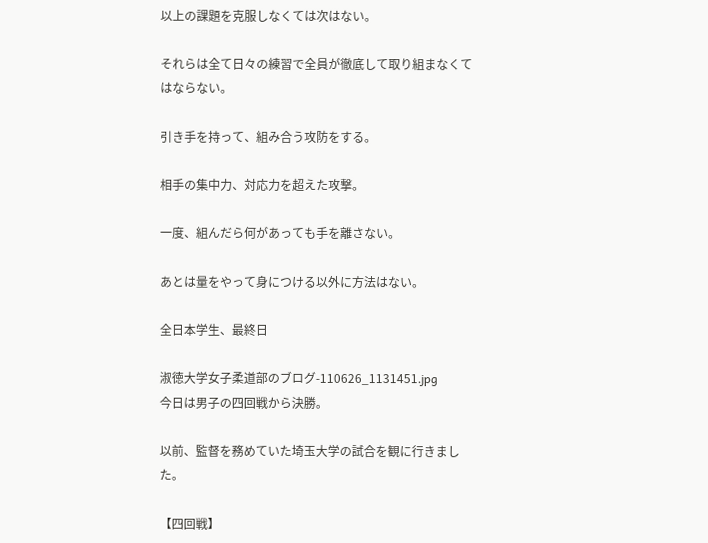以上の課題を克服しなくては次はない。

それらは全て日々の練習で全員が徹底して取り組まなくてはならない。

引き手を持って、組み合う攻防をする。

相手の集中力、対応力を超えた攻撃。

一度、組んだら何があっても手を離さない。

あとは量をやって身につける以外に方法はない。

全日本学生、最終日

淑徳大学女子柔道部のブログ-110626_1131451.jpg
今日は男子の四回戦から決勝。

以前、監督を務めていた埼玉大学の試合を観に行きました。

【四回戦】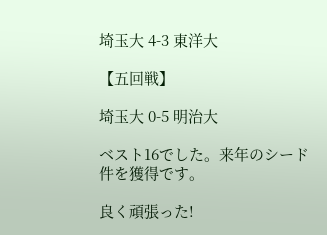埼玉大 4-3 東洋大

【五回戦】

埼玉大 0-5 明治大

ベスト16でした。来年のシード件を獲得です。

良く頑張った!